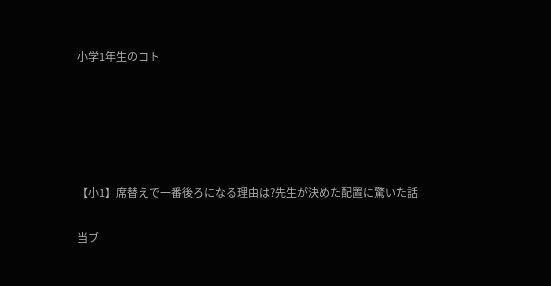小学1年生のコト





【小1】席替えで一番後ろになる理由は?先生が決めた配置に驚いた話

当ブ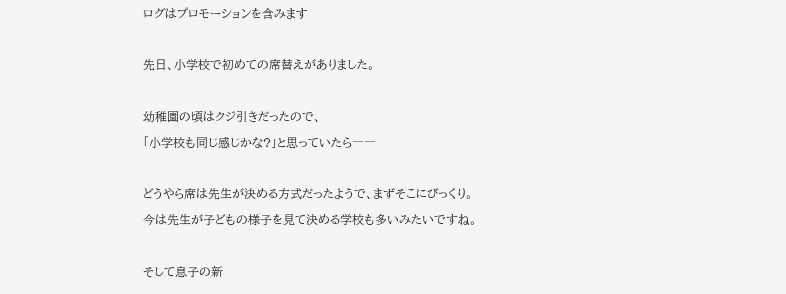ログはプロモーションを含みます

先日、小学校で初めての席替えがありました。

幼稚園の頃はクジ引きだったので、
「小学校も同じ感じかな?」と思っていたら――

どうやら席は先生が決める方式だったようで、まずそこにびっくり。
今は先生が子どもの様子を見て決める学校も多いみたいですね。

そして息子の新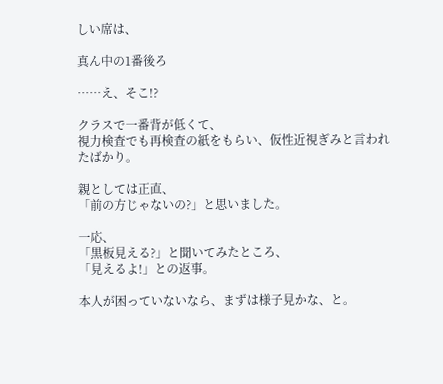しい席は、

真ん中の1番後ろ

……え、そこ!?

クラスで一番背が低くて、
視力検査でも再検査の紙をもらい、仮性近視ぎみと言われたばかり。

親としては正直、
「前の方じゃないの?」と思いました。

一応、
「黒板見える?」と聞いてみたところ、
「見えるよ!」との返事。

本人が困っていないなら、まずは様子見かな、と。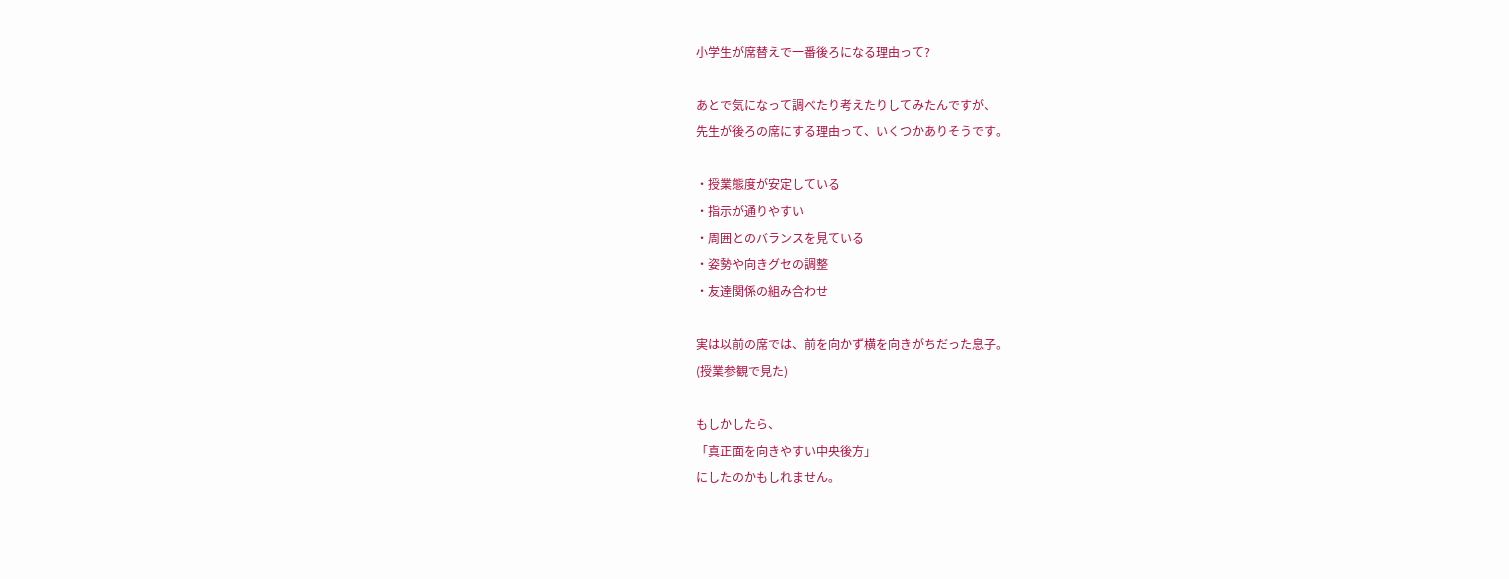小学生が席替えで一番後ろになる理由って?

あとで気になって調べたり考えたりしてみたんですが、
先生が後ろの席にする理由って、いくつかありそうです。

・授業態度が安定している
・指示が通りやすい
・周囲とのバランスを見ている
・姿勢や向きグセの調整
・友達関係の組み合わせ

実は以前の席では、前を向かず横を向きがちだった息子。
(授業参観で見た)

もしかしたら、
「真正面を向きやすい中央後方」
にしたのかもしれません。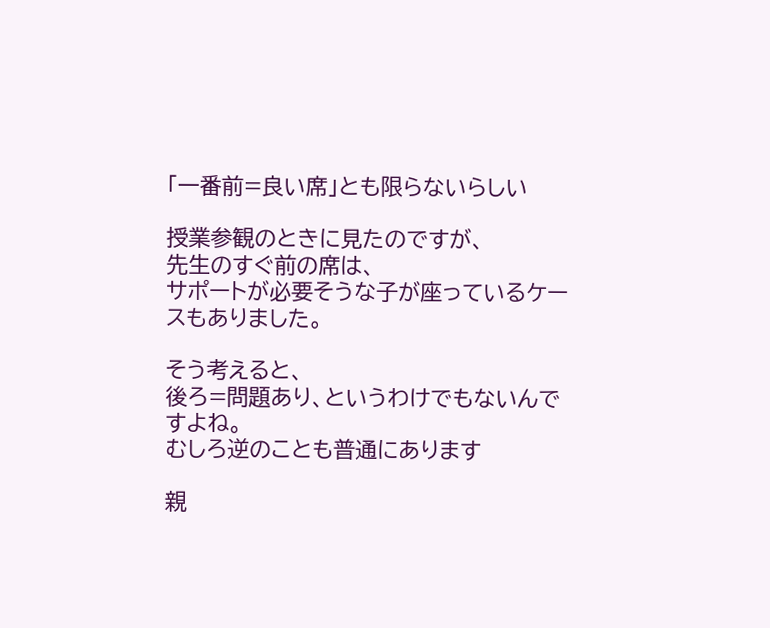「一番前=良い席」とも限らないらしい

授業参観のときに見たのですが、
先生のすぐ前の席は、
サポートが必要そうな子が座っているケースもありました。

そう考えると、
後ろ=問題あり、というわけでもないんですよね。
むしろ逆のことも普通にあります

親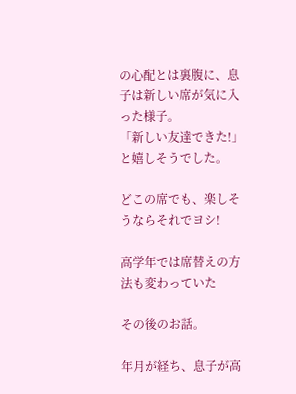の心配とは裏腹に、息子は新しい席が気に入った様子。
「新しい友達できた!」と嬉しそうでした。

どこの席でも、楽しそうならそれでヨシ!

高学年では席替えの方法も変わっていた

その後のお話。

年月が経ち、息子が高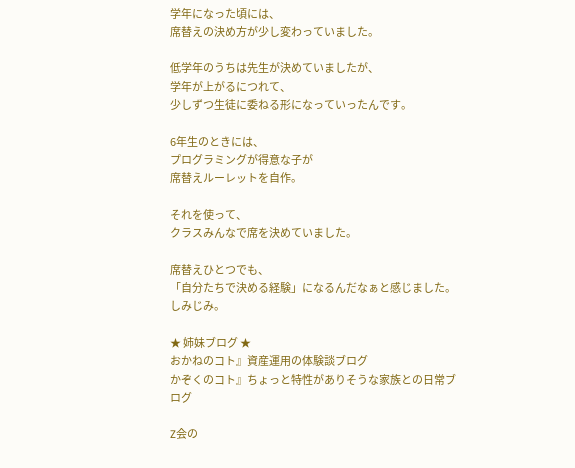学年になった頃には、
席替えの決め方が少し変わっていました。

低学年のうちは先生が決めていましたが、
学年が上がるにつれて、
少しずつ生徒に委ねる形になっていったんです。

6年生のときには、
プログラミングが得意な子が
席替えルーレットを自作。

それを使って、
クラスみんなで席を決めていました。

席替えひとつでも、
「自分たちで決める経験」になるんだなぁと感じました。
しみじみ。

★ 姉妹ブログ ★
おかねのコト』資産運用の体験談ブログ
かぞくのコト』ちょっと特性がありそうな家族との日常ブログ

Z会の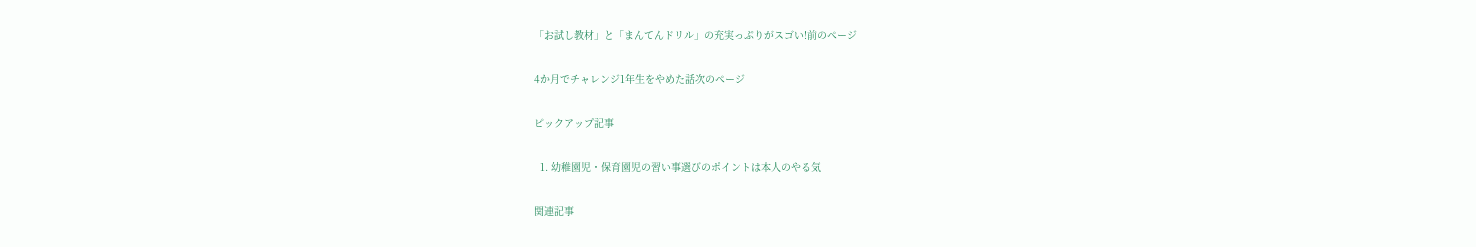「お試し教材」と「まんてんドリル」の充実っぷりがスゴい!前のページ

4か月でチャレンジ1年生をやめた話次のページ

ピックアップ記事

  1. 幼稚園児・保育園児の習い事選びのポイントは本人のやる気

関連記事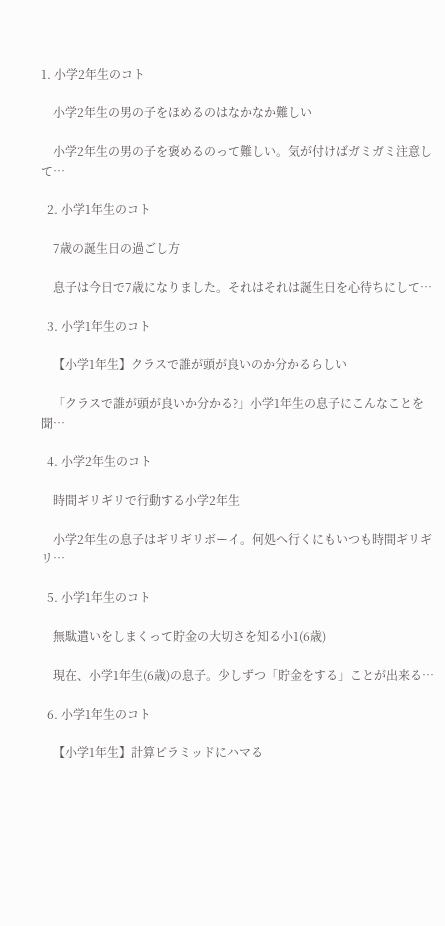1. 小学2年生のコト

    小学2年生の男の子をほめるのはなかなか難しい

    小学2年生の男の子を褒めるのって難しい。気が付けばガミガミ注意して…

  2. 小学1年生のコト

    7歳の誕生日の過ごし方

    息子は今日で7歳になりました。それはそれは誕生日を心待ちにして…

  3. 小学1年生のコト

    【小学1年生】クラスで誰が頭が良いのか分かるらしい

    「クラスで誰が頭が良いか分かる?」小学1年生の息子にこんなことを聞…

  4. 小学2年生のコト

    時間ギリギリで行動する小学2年生

    小学2年生の息子はギリギリボーイ。何処へ行くにもいつも時間ギリギリ…

  5. 小学1年生のコト

    無駄遣いをしまくって貯金の大切さを知る小1(6歳)

    現在、小学1年生(6歳)の息子。少しずつ「貯金をする」ことが出来る…

  6. 小学1年生のコト

    【小学1年生】計算ピラミッドにハマる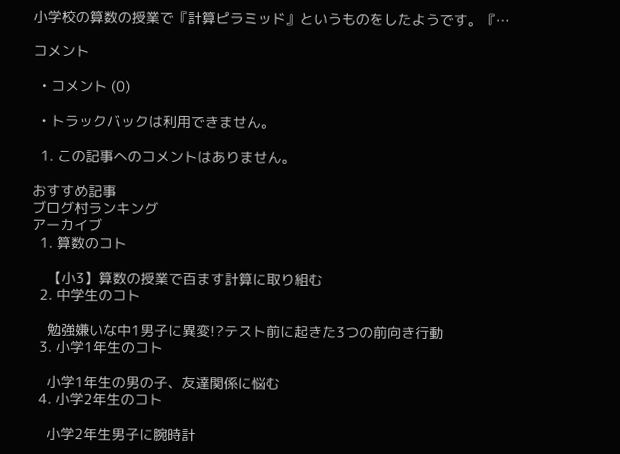小学校の算数の授業で『計算ピラミッド』というものをしたようです。『…

コメント

  • コメント (0)

  • トラックバックは利用できません。

  1. この記事へのコメントはありません。

おすすめ記事
ブログ村ランキング
アーカイブ
  1. 算数のコト

    【小3】算数の授業で百ます計算に取り組む
  2. 中学生のコト

    勉強嫌いな中1男子に異変!?テスト前に起きた3つの前向き行動
  3. 小学1年生のコト

    小学1年生の男の子、友達関係に悩む
  4. 小学2年生のコト

    小学2年生男子に腕時計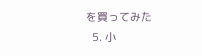を買ってみた
  5. 小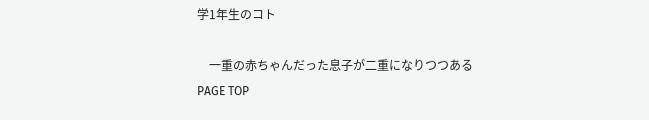学1年生のコト

    一重の赤ちゃんだった息子が二重になりつつある
PAGE TOP